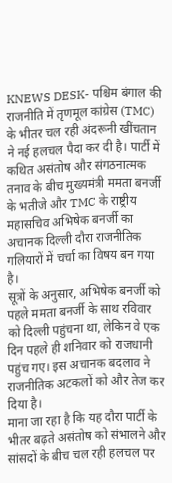KNEWS DESK- पश्चिम बंगाल की राजनीति में तृणमूल कांग्रेस (TMC) के भीतर चल रही अंदरूनी खींचतान ने नई हलचल पैदा कर दी है। पार्टी में कथित असंतोष और संगठनात्मक तनाव के बीच मुख्यमंत्री ममता बनर्जी के भतीजे और TMC के राष्ट्रीय महासचिव अभिषेक बनर्जी का अचानक दिल्ली दौरा राजनीतिक गलियारों में चर्चा का विषय बन गया है।
सूत्रों के अनुसार, अभिषेक बनर्जी को पहले ममता बनर्जी के साथ रविवार को दिल्ली पहुंचना था, लेकिन वे एक दिन पहले ही शनिवार को राजधानी पहुंच गए। इस अचानक बदलाव ने राजनीतिक अटकलों को और तेज कर दिया है।
माना जा रहा है कि यह दौरा पार्टी के भीतर बढ़ते असंतोष को संभालने और सांसदों के बीच चल रही हलचल पर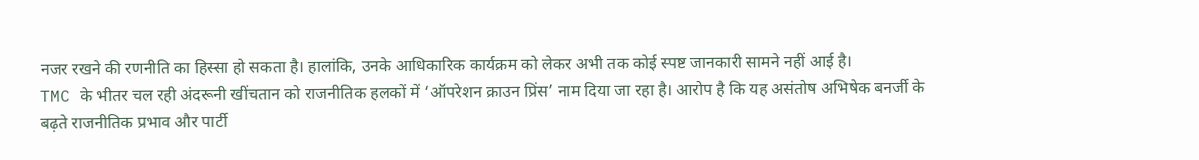नजर रखने की रणनीति का हिस्सा हो सकता है। हालांकि, उनके आधिकारिक कार्यक्रम को लेकर अभी तक कोई स्पष्ट जानकारी सामने नहीं आई है।
TMC के भीतर चल रही अंदरूनी खींचतान को राजनीतिक हलकों में ‘ऑपरेशन क्राउन प्रिंस’ नाम दिया जा रहा है। आरोप है कि यह असंतोष अभिषेक बनर्जी के बढ़ते राजनीतिक प्रभाव और पार्टी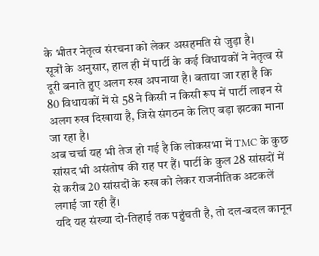के भीतर नेतृत्व संरचना को लेकर असहमति से जुड़ा है।
सूत्रों के अनुसार, हाल ही में पार्टी के कई विधायकों ने नेतृत्व से दूरी बनाते हुए अलग रुख अपनाया है। बताया जा रहा है कि 80 विधायकों में से 58 ने किसी न किसी रूप में पार्टी लाइन से अलग रुख दिखाया है, जिसे संगठन के लिए बड़ा झटका माना जा रहा है।
अब चर्चा यह भी तेज हो गई है कि लोकसभा में TMC के कुछ सांसद भी असंतोष की राह पर हैं। पार्टी के कुल 28 सांसदों में से करीब 20 सांसदों के रुख को लेकर राजनीतिक अटकलें लगाई जा रही हैं।
यदि यह संख्या दो-तिहाई तक पहुंचती है, तो दल-बदल कानून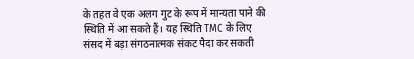के तहत वे एक अलग गुट के रूप में मान्यता पाने की स्थिति में आ सकते हैं। यह स्थिति TMC के लिए संसद में बड़ा संगठनात्मक संकट पैदा कर सकती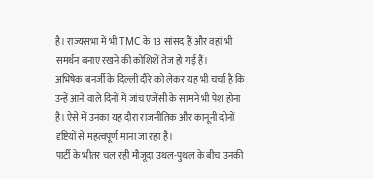है। राज्यसभा में भी TMC के 13 सांसद हैं और वहां भी समर्थन बनाए रखने की कोशिशें तेज हो गई हैं।
अभिषेक बनर्जी के दिल्ली दौरे को लेकर यह भी चर्चा है कि उन्हें आने वाले दिनों में जांच एजेंसी के सामने भी पेश होना है। ऐसे में उनका यह दौरा राजनीतिक और कानूनी दोनों दृष्टियों से महत्वपूर्ण माना जा रहा है।
पार्टी के भीतर चल रही मौजूदा उथल-पुथल के बीच उनकी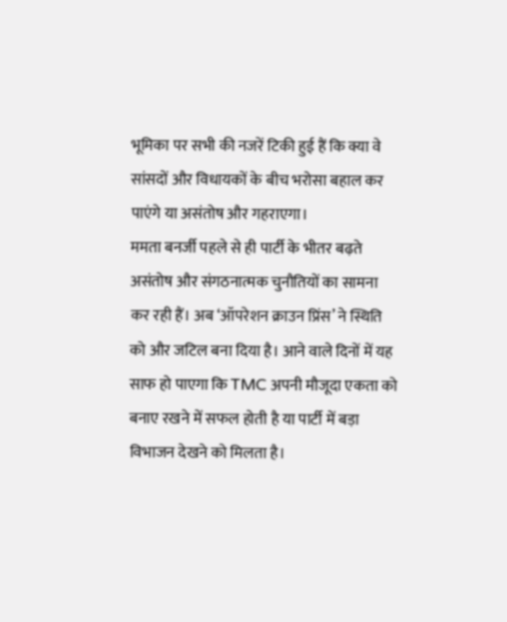भूमिका पर सभी की नजरें टिकी हुई हैं कि क्या वे सांसदों और विधायकों के बीच भरोसा बहाल कर पाएंगे या असंतोष और गहराएगा।
ममता बनर्जी पहले से ही पार्टी के भीतर बढ़ते असंतोष और संगठनात्मक चुनौतियों का सामना कर रही हैं। अब ‘ऑपरेशन क्राउन प्रिंस’ ने स्थिति को और जटिल बना दिया है। आने वाले दिनों में यह साफ हो पाएगा कि TMC अपनी मौजूदा एकता को बनाए रखने में सफल होती है या पार्टी में बड़ा विभाजन देखने को मिलता है।